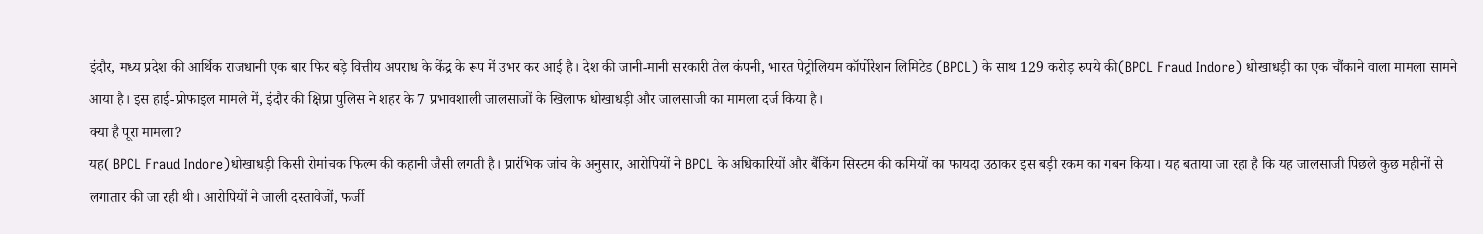इंदौर, मध्य प्रदेश की आर्थिक राजधानी एक बार फिर बड़े वित्तीय अपराध के केंद्र के रूप में उभर कर आई है। देश की जानी-मानी सरकारी तेल कंपनी, भारत पेट्रोलियम कॉर्पोरेशन लिमिटेड (BPCL) के साथ 129 करोड़ रुपये की(BPCL Fraud Indore) धोखाधड़ी का एक चौंकाने वाला मामला सामने आया है। इस हाई-प्रोफाइल मामले में, इंदौर की क्षिप्रा पुलिस ने शहर के 7 प्रभावशाली जालसाजों के खिलाफ धोखाधड़ी और जालसाजी का मामला दर्ज किया है।
क्या है पूरा मामला?
यह( BPCL Fraud Indore)धोखाधड़ी किसी रोमांचक फिल्म की कहानी जैसी लगती है। प्रारंभिक जांच के अनुसार, आरोपियों ने BPCL के अधिकारियों और बैंकिंग सिस्टम की कमियों का फायदा उठाकर इस बड़ी रकम का गबन किया। यह बताया जा रहा है कि यह जालसाजी पिछले कुछ महीनों से लगातार की जा रही थी। आरोपियों ने जाली दस्तावेजों, फर्जी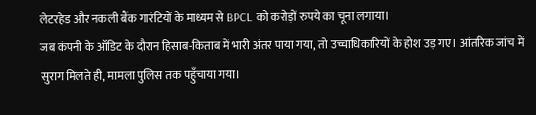लेटरहेड और नकली बैंक गारंटियों के माध्यम से BPCL को करोड़ों रुपये का चूना लगाया।
जब कंपनी के ऑडिट के दौरान हिसाब-किताब में भारी अंतर पाया गया, तो उच्चाधिकारियों के होश उड़ गए। आंतरिक जांच में सुराग मिलते ही, मामला पुलिस तक पहुँचाया गया।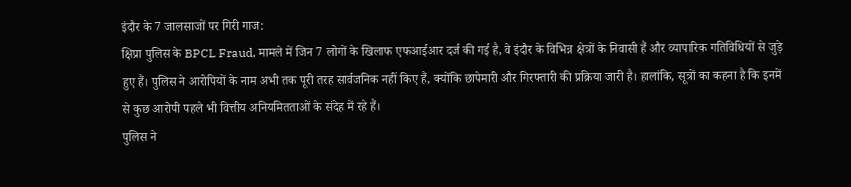इंदौर के 7 जालसाजों पर गिरी गाज:
क्षिप्रा पुलिस के BPCL Fraud, मामले में जिन 7 लोगों के खिलाफ एफआईआर दर्ज की गई है, वे इंदौर के विभिन्न क्षेत्रों के निवासी हैं और व्यापारिक गतिविधियों से जुड़े हुए हैं। पुलिस ने आरोपियों के नाम अभी तक पूरी तरह सार्वजनिक नहीं किए हैं, क्योंकि छापेमारी और गिरफ्तारी की प्रक्रिया जारी है। हालांकि, सूत्रों का कहना है कि इनमें से कुछ आरोपी पहले भी वित्तीय अनियमितताओं के संदेह में रहे हैं।
पुलिस ने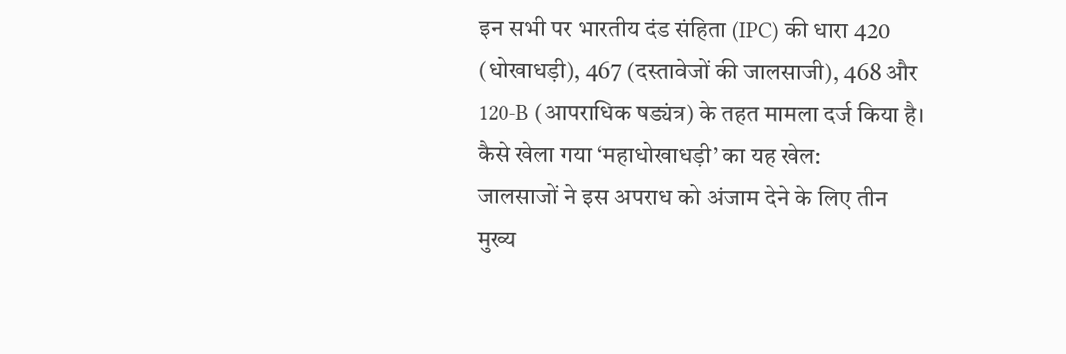इन सभी पर भारतीय दंड संहिता (IPC) की धारा 420 (धोखाधड़ी), 467 (दस्तावेजों की जालसाजी), 468 और 120-B (आपराधिक षड्यंत्र) के तहत मामला दर्ज किया है।
कैसे खेला गया ‘महाधोखाधड़ी’ का यह खेल:
जालसाजों ने इस अपराध को अंजाम देने के लिए तीन मुख्य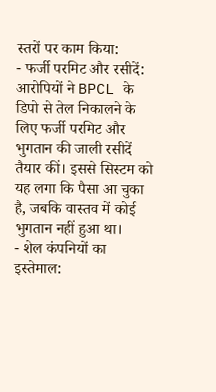स्तरों पर काम किया:
- फर्जी परमिट और रसीदें: आरोपियों ने BPCL के डिपो से तेल निकालने के लिए फर्जी परमिट और भुगतान की जाली रसीदें तैयार कीं। इससे सिस्टम को यह लगा कि पैसा आ चुका है, जबकि वास्तव में कोई भुगतान नहीं हुआ था।
- शेल कंपनियों का इस्तेमाल: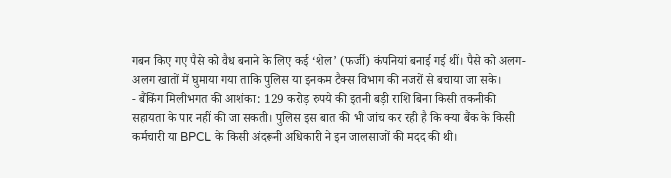गबन किए गए पैसे को वैध बनाने के लिए कई ‘शेल’ (फर्जी) कंपनियां बनाई गई थीं। पैसे को अलग-अलग खातों में घुमाया गया ताकि पुलिस या इनकम टैक्स विभाग की नजरों से बचाया जा सके।
- बैंकिंग मिलीभगत की आशंका: 129 करोड़ रुपये की इतनी बड़ी राशि बिना किसी तकनीकी सहायता के पार नहीं की जा सकती। पुलिस इस बात की भी जांच कर रही है कि क्या बैंक के किसी कर्मचारी या BPCL के किसी अंदरूनी अधिकारी ने इन जालसाजों की मदद की थी।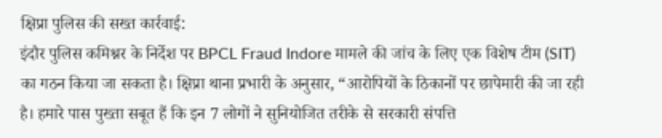क्षिप्रा पुलिस की सख्त कार्रवाई:
इंदौर पुलिस कमिश्नर के निर्देश पर BPCL Fraud Indore मामले की जांच के लिए एक विशेष टीम (SIT) का गठन किया जा सकता है। क्षिप्रा थाना प्रभारी के अनुसार, “आरोपियों के ठिकानों पर छापेमारी की जा रही है। हमारे पास पुख्ता सबूत हैं कि इन 7 लोगों ने सुनियोजित तरीके से सरकारी संपत्ति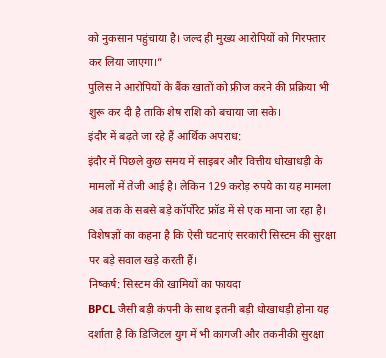को नुकसान पहुंचाया है। जल्द ही मुख्य आरोपियों को गिरफ्तार कर लिया जाएगा।”
पुलिस ने आरोपियों के बैंक खातों को फ्रीज करने की प्रक्रिया भी शुरू कर दी है ताकि शेष राशि को बचाया जा सके।
इंदौर में बढ़ते जा रहे हैं आर्थिक अपराध:
इंदौर में पिछले कुछ समय में साइबर और वित्तीय धोखाधड़ी के मामलों में तेजी आई है। लेकिन 129 करोड़ रुपये का यह मामला अब तक के सबसे बड़े कॉर्पोरेट फ्रॉड में से एक माना जा रहा है। विशेषज्ञों का कहना है कि ऐसी घटनाएं सरकारी सिस्टम की सुरक्षा पर बड़े सवाल खड़े करती हैं।
निष्कर्ष: सिस्टम की खामियों का फायदा
BPCL जैसी बड़ी कंपनी के साथ इतनी बड़ी धोखाधड़ी होना यह दर्शाता है कि डिजिटल युग में भी कागजी और तकनीकी सुरक्षा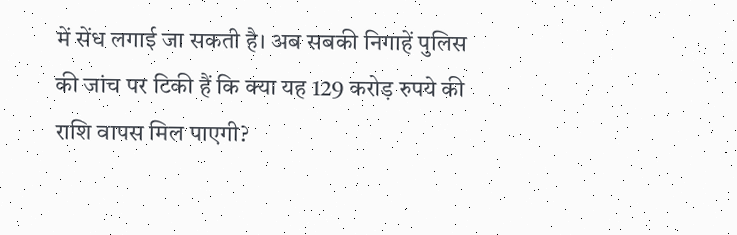में सेंध लगाई जा सकती है। अब सबकी निगाहें पुलिस की जांच पर टिकी हैं कि क्या यह 129 करोड़ रुपये की राशि वापस मिल पाएगी?